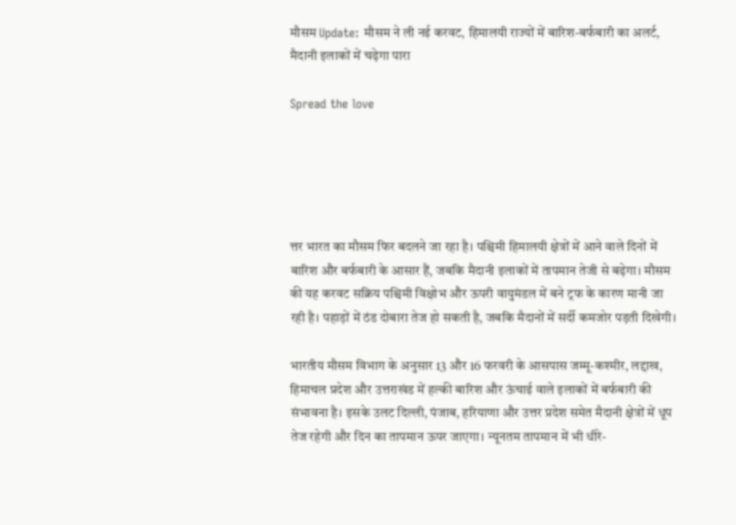मौसम Update: मौसम ने ली नई करवट, हिमालयी राज्यों में बारिश-बर्फबारी का अलर्ट, मैदानी इलाकों में चढ़ेगा पारा

Spread the love





त्तर भारत का मौसम फिर बदलने जा रहा है। पश्चिमी हिमालयी क्षेत्रों में आने वाले दिनों में बारिश और बर्फबारी के आसार हैं, जबकि मैदानी इलाकों में तापमान तेजी से बढ़ेगा। मौसम की यह करवट सक्रिय पश्चिमी विक्षोभ और ऊपरी वायुमंडल में बने ट्रफ के कारण मानी जा रही है। पहाड़ों में ठंड दोबारा तेज हो सकती है, जबकि मैदानों में सर्दी कमजोर पड़ती दिखेगी।

भारतीय मौसम विभाग के अनुसार 13 और 16 फरवरी के आसपास जम्मू-कश्मीर, लद्दाख, हिमाचल प्रदेश और उत्तराखंड में हल्की बारिश और ऊंचाई वाले इलाकों में बर्फबारी की संभावना है। इसके उलट दिल्ली, पंजाब, हरियाणा और उत्तर प्रदेश समेत मैदानी क्षेत्रों में धूप तेज रहेगी और दिन का तापमान ऊपर जाएगा। न्यूनतम तापमान में भी धीरे-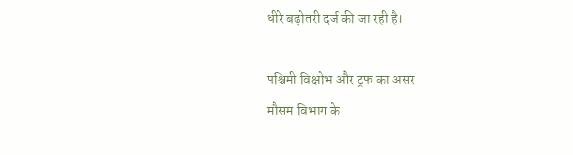धीरे बढ़ोतरी दर्ज की जा रही है।

पश्चिमी विक्षोभ और ट्रफ का असर
मौसम विभाग के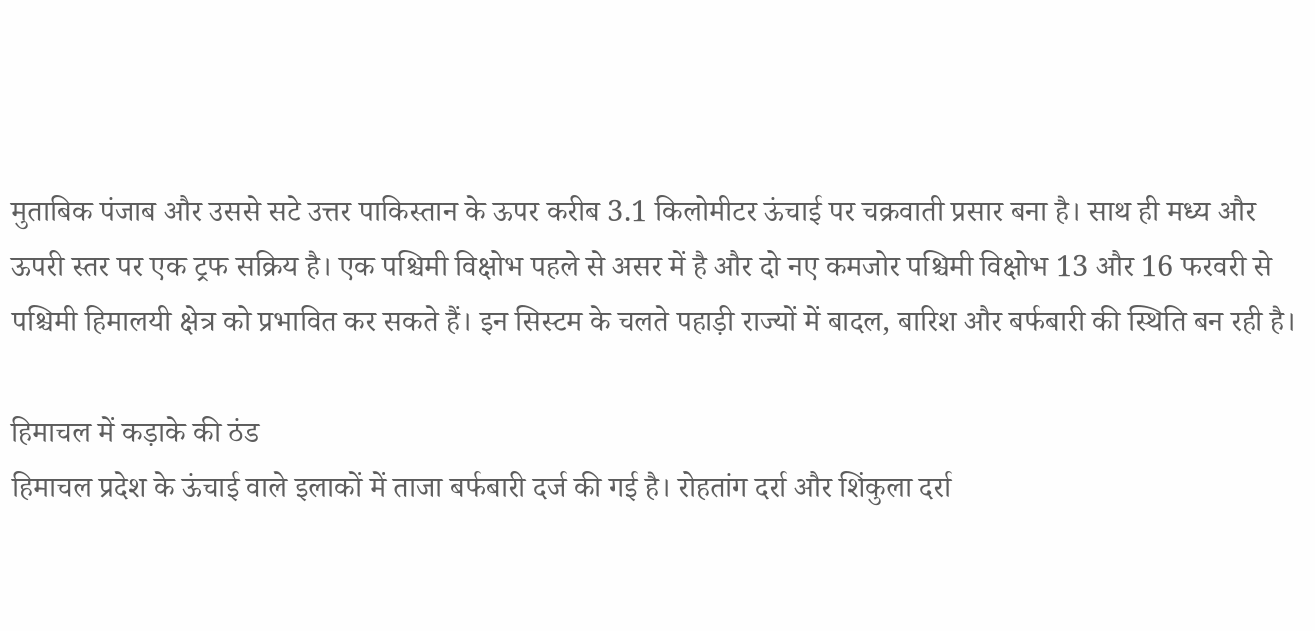मुताबिक पंजाब और उससे सटे उत्तर पाकिस्तान के ऊपर करीब 3.1 किलोमीटर ऊंचाई पर चक्रवाती प्रसार बना है। साथ ही मध्य और ऊपरी स्तर पर एक ट्रफ सक्रिय है। एक पश्चिमी विक्षोभ पहले से असर में है और दो नए कमजोर पश्चिमी विक्षोभ 13 और 16 फरवरी से पश्चिमी हिमालयी क्षेत्र को प्रभावित कर सकते हैं। इन सिस्टम के चलते पहाड़ी राज्यों में बादल, बारिश और बर्फबारी की स्थिति बन रही है।

हिमाचल में कड़ाके की ठंड
हिमाचल प्रदेश के ऊंचाई वाले इलाकों में ताजा बर्फबारी दर्ज की गई है। रोहतांग दर्रा और शिंकुला दर्रा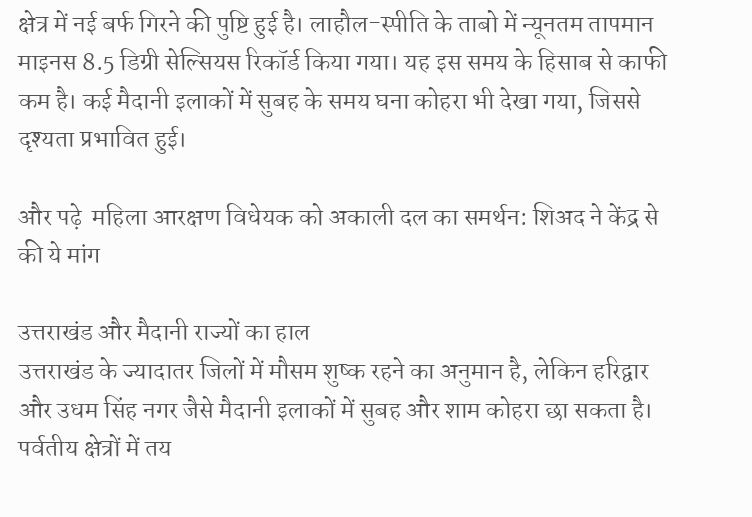क्षेत्र में नई बर्फ गिरने की पुष्टि हुई है। लाहौल-स्पीति के ताबो में न्यूनतम तापमान माइनस 8.5 डिग्री सेल्सियस रिकॉर्ड किया गया। यह इस समय के हिसाब से काफी कम है। कई मैदानी इलाकों में सुबह के समय घना कोहरा भी देखा गया, जिससे दृश्यता प्रभावित हुई।

और पढ़े  महिला आरक्षण विधेयक को अकाली दल का समर्थन: शिअद ने केंद्र से की ये मांग

उत्तराखंड और मैदानी राज्यों का हाल
उत्तराखंड के ज्यादातर जिलों में मौसम शुष्क रहने का अनुमान है, लेकिन हरिद्वार और उधम सिंह नगर जैसे मैदानी इलाकों में सुबह और शाम कोहरा छा सकता है। पर्वतीय क्षेत्रों में तय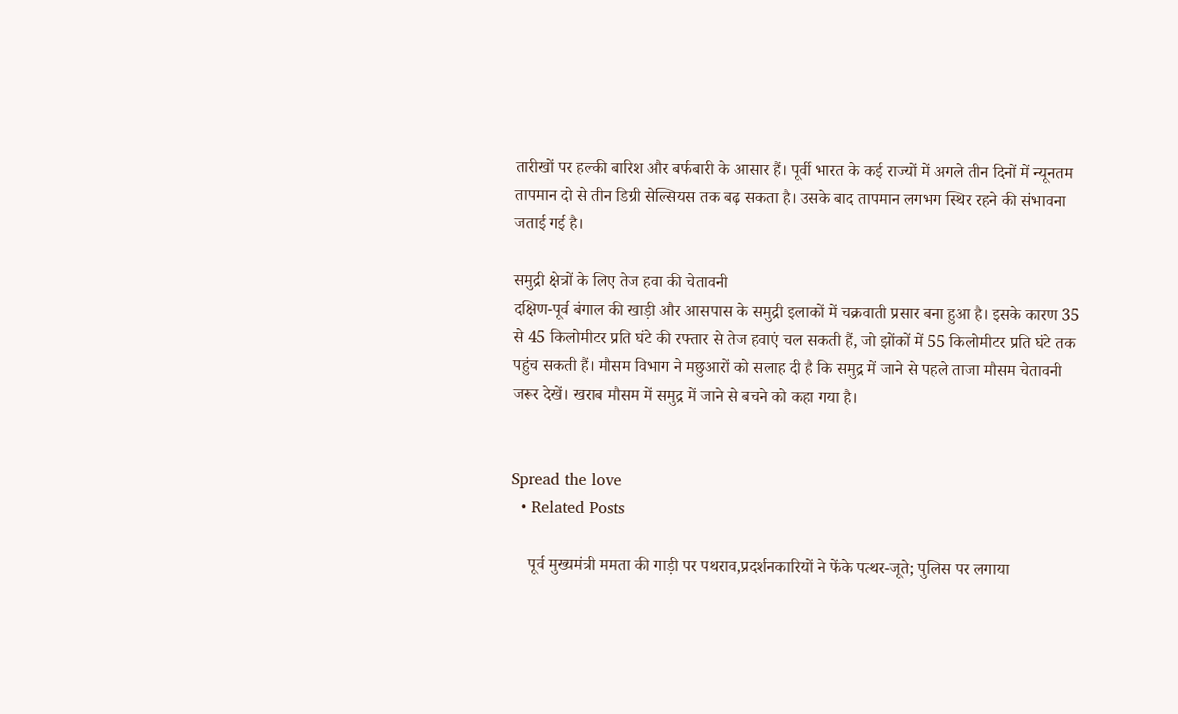तारीखों पर हल्की बारिश और बर्फबारी के आसार हैं। पूर्वी भारत के कई राज्यों में अगले तीन दिनों में न्यूनतम तापमान दो से तीन डिग्री सेल्सियस तक बढ़ सकता है। उसके बाद तापमान लगभग स्थिर रहने की संभावना जताई गई है।

समुद्री क्षेत्रों के लिए तेज हवा की चेतावनी
दक्षिण-पूर्व बंगाल की खाड़ी और आसपास के समुद्री इलाकों में चक्रवाती प्रसार बना हुआ है। इसके कारण 35 से 45 किलोमीटर प्रति घंटे की रफ्तार से तेज हवाएं चल सकती हैं, जो झोंकों में 55 किलोमीटर प्रति घंटे तक पहुंच सकती हैं। मौसम विभाग ने मछुआरों को सलाह दी है कि समुद्र में जाने से पहले ताजा मौसम चेतावनी जरूर देखें। खराब मौसम में समुद्र में जाने से बचने को कहा गया है।


Spread the love
  • Related Posts

    पूर्व मुख्यमंत्री ममता की गाड़ी पर पथराव,प्रदर्शनकारियों ने फेंके पत्थर-जूते; पुलिस पर लगाया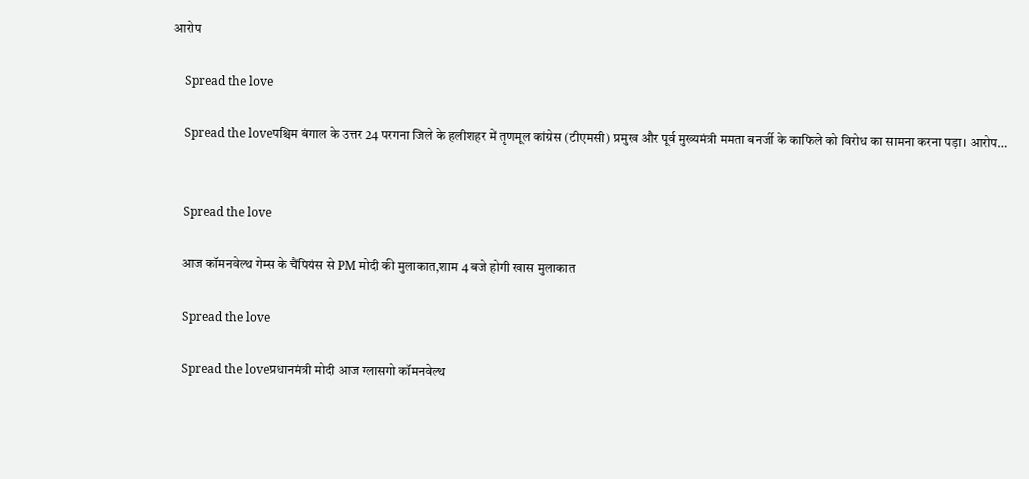आरोप

    Spread the love

    Spread the loveपश्चिम बंगाल के उत्तर 24 परगना जिले के हलीशहर में तृणमूल कांग्रेस (टीएमसी) प्रमुख और पूर्व मुख्यमंत्री ममता बनर्जी के काफिले को विरोध का सामना करना पड़ा। आरोप…


    Spread the love

    आज कॉमनवेल्थ गेम्स के चैंपियंस से PM मोदी की मुलाकात,शाम 4 बजे होगी खास मुलाकात

    Spread the love

    Spread the loveप्रधानमंत्री मोदी आज ग्लासगो कॉमनवेल्थ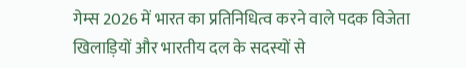गेम्स 2026 में भारत का प्रतिनिधित्व करने वाले पदक विजेता खिलाड़ियों और भारतीय दल के सदस्यों से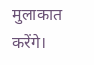मुलाकात करेंगे।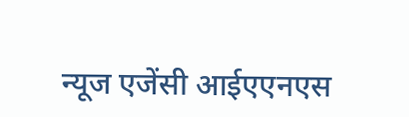न्यूज एजेंसी आईएएनएस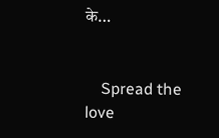के…


    Spread the love